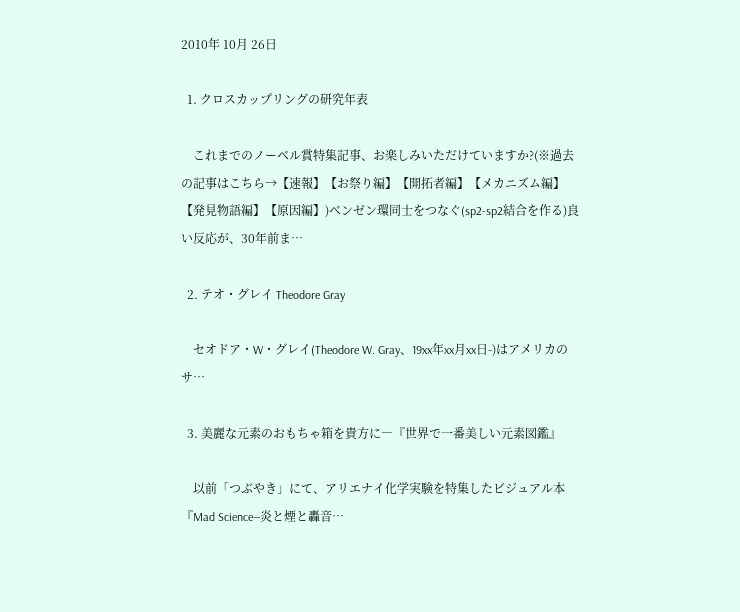2010年 10月 26日

  1. クロスカップリングの研究年表

    これまでのノーベル賞特集記事、お楽しみいただけていますか?(※過去の記事はこちら→【速報】【お祭り編】【開拓者編】【メカニズム編】【発見物語編】【原因編】)ベンゼン環同士をつなぐ(sp2-sp2結合を作る)良い反応が、30年前ま…

  2. テオ・グレイ Theodore Gray

    セオドア・W・グレイ(Theodore W. Gray、19xx年xx月xx日-)はアメリカのサ…

  3. 美麗な元素のおもちゃ箱を貴方に―『世界で一番美しい元素図鑑』

    以前「つぶやき」にて、アリエナイ化学実験を特集したビジュアル本『Mad Science―炎と煙と轟音…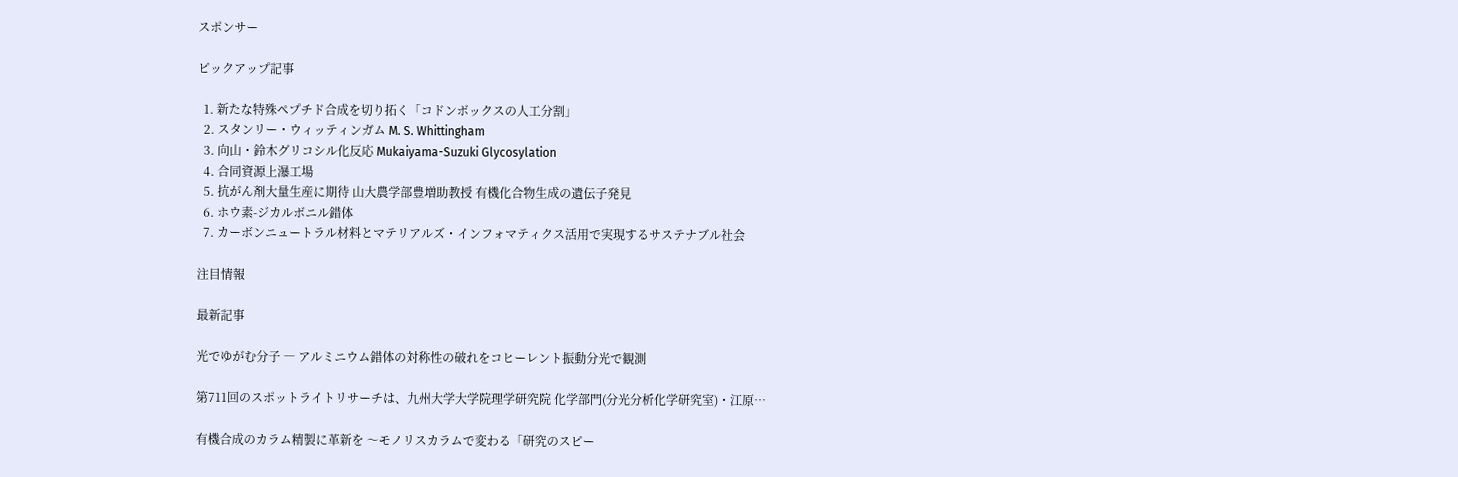スポンサー

ピックアップ記事

  1. 新たな特殊ペプチド合成を切り拓く「コドンボックスの人工分割」
  2. スタンリー・ウィッティンガム M. S. Whittingham
  3. 向山・鈴木グリコシル化反応 Mukaiyama-Suzuki Glycosylation
  4. 合同資源上瀑工場
  5. 抗がん剤大量生産に期待 山大農学部豊増助教授 有機化合物生成の遺伝子発見
  6. ホウ素-ジカルボニル錯体
  7. カーボンニュートラル材料とマテリアルズ・インフォマティクス活用で実現するサステナブル社会

注目情報

最新記事

光でゆがむ分子 ― アルミニウム錯体の対称性の破れをコヒーレント振動分光で観測

第711回のスポットライトリサーチは、九州大学大学院理学研究院 化学部門(分光分析化学研究室)・江原…

有機合成のカラム精製に革新を 〜モノリスカラムで変わる「研究のスピー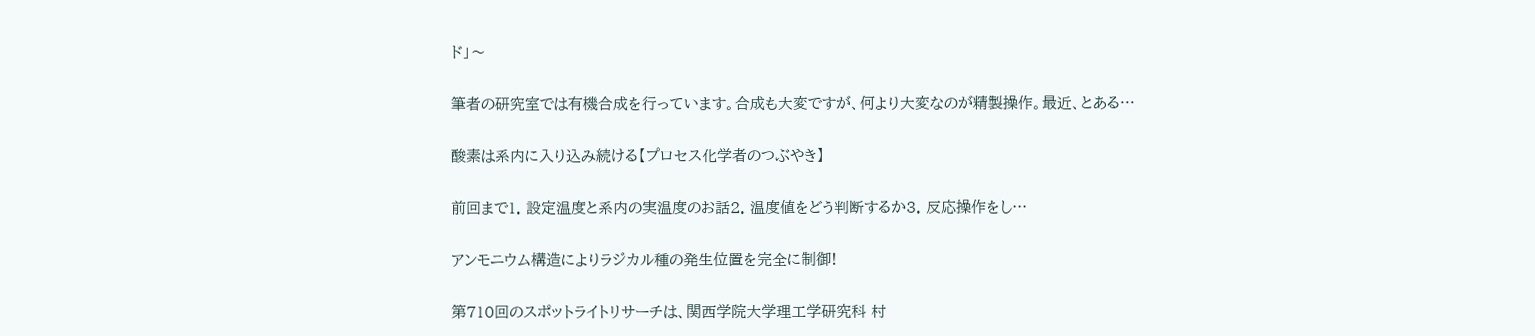ド」〜

筆者の研究室では有機合成を行っています。合成も大変ですが、何より大変なのが精製操作。最近、とある…

酸素は系内に入り込み続ける【プロセス化学者のつぶやき】

前回まで1. 設定温度と系内の実温度のお話2. 温度値をどう判断するか3. 反応操作をし…

アンモニウム構造によりラジカル種の発生位置を完全に制御!

第710回のスポットライトリサーチは、関西学院大学理工学研究科 村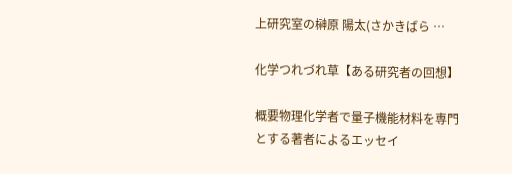上研究室の榊原 陽太(さかきばら …

化学つれづれ草【ある研究者の回想】

概要物理化学者で量子機能材料を専門とする著者によるエッセイ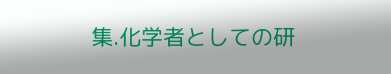集.化学者としての研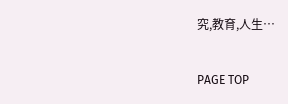究,教育,人生…

PAGE TOP